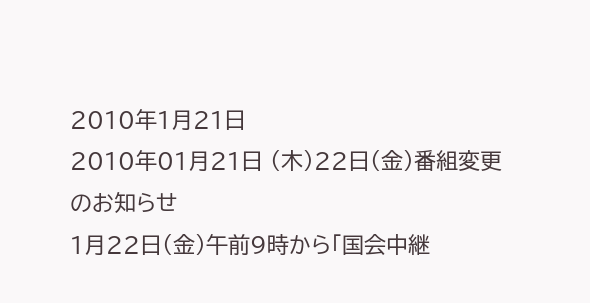2010年1月21日
2010年01月21日 (木)22日(金)番組変更のお知らせ
1月22日(金)午前9時から「国会中継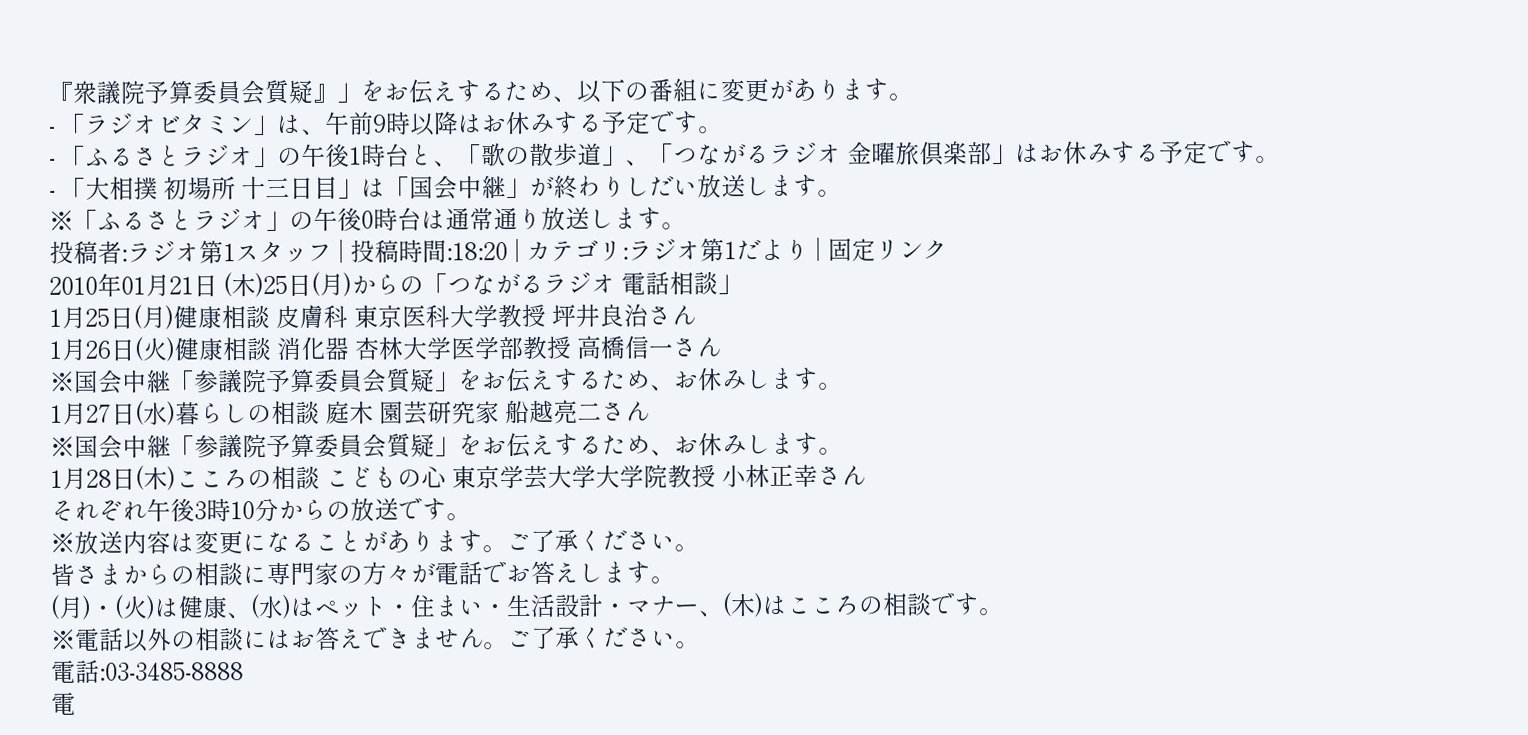『衆議院予算委員会質疑』」をお伝えするため、以下の番組に変更があります。
- 「ラジオビタミン」は、午前9時以降はお休みする予定です。
- 「ふるさとラジオ」の午後1時台と、「歌の散歩道」、「つながるラジオ 金曜旅倶楽部」はお休みする予定です。
- 「大相撲 初場所 十三日目」は「国会中継」が終わりしだい放送します。
※「ふるさとラジオ」の午後0時台は通常通り放送します。
投稿者:ラジオ第1スタッフ | 投稿時間:18:20 | カテゴリ:ラジオ第1だより | 固定リンク
2010年01月21日 (木)25日(月)からの「つながるラジオ 電話相談」
1月25日(月)健康相談 皮膚科 東京医科大学教授 坪井良治さん
1月26日(火)健康相談 消化器 杏林大学医学部教授 高橋信一さん
※国会中継「参議院予算委員会質疑」をお伝えするため、お休みします。
1月27日(水)暮らしの相談 庭木 園芸研究家 船越亮二さん
※国会中継「参議院予算委員会質疑」をお伝えするため、お休みします。
1月28日(木)こころの相談 こどもの心 東京学芸大学大学院教授 小林正幸さん
それぞれ午後3時10分からの放送です。
※放送内容は変更になることがあります。ご了承ください。
皆さまからの相談に専門家の方々が電話でお答えします。
(月)・(火)は健康、(水)はペット・住まい・生活設計・マナー、(木)はこころの相談です。
※電話以外の相談にはお答えできません。ご了承ください。
電話:03-3485-8888
電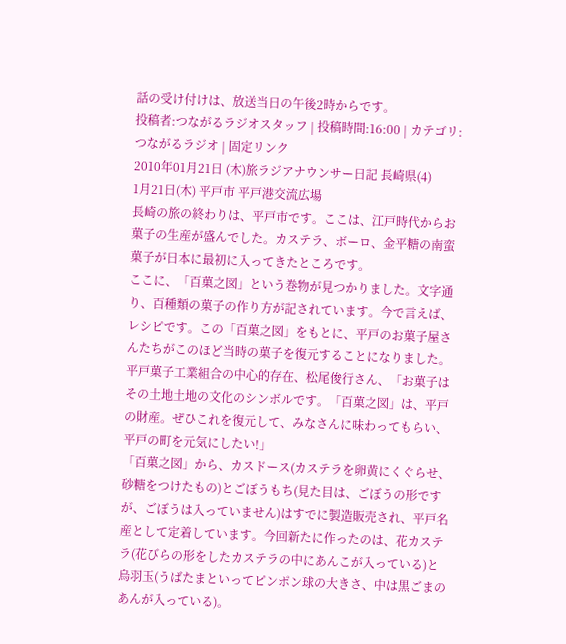話の受け付けは、放送当日の午後2時からです。
投稿者:つながるラジオスタッフ | 投稿時間:16:00 | カテゴリ:つながるラジオ | 固定リンク
2010年01月21日 (木)旅ラジアナウンサー日記 長崎県(4)
1月21日(木) 平戸市 平戸港交流広場
長崎の旅の終わりは、平戸市です。ここは、江戸時代からお菓子の生産が盛んでした。カステラ、ボーロ、金平糖の南蛮菓子が日本に最初に入ってきたところです。
ここに、「百菓之図」という巻物が見つかりました。文字通り、百種類の菓子の作り方が記されています。今で言えば、レシピです。この「百菓之図」をもとに、平戸のお菓子屋さんたちがこのほど当時の菓子を復元することになりました。
平戸菓子工業組合の中心的存在、松尾俊行さん、「お菓子はその土地土地の文化のシンボルです。「百菓之図」は、平戸の財産。ぜひこれを復元して、みなさんに味わってもらい、平戸の町を元気にしたい!」
「百菓之図」から、カスドース(カステラを卵黄にくぐらせ、砂糖をつけたもの)とごぼうもち(見た目は、ごぼうの形ですが、ごぼうは入っていません)はすでに製造販売され、平戸名産として定着しています。今回新たに作ったのは、花カステラ(花びらの形をしたカステラの中にあんこが入っている)と烏羽玉(うばたまといってピンポン球の大きさ、中は黒ごまのあんが入っている)。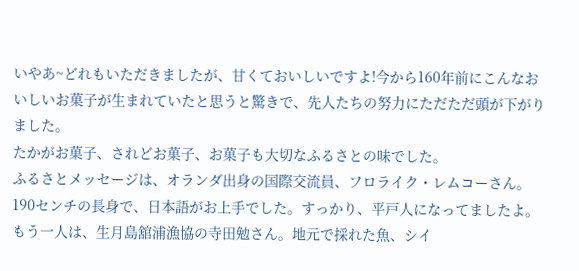いやあ~どれもいただきましたが、甘くておいしいですよ!今から160年前にこんなおいしいお菓子が生まれていたと思うと驚きで、先人たちの努力にただただ頭が下がりました。
たかがお菓子、されどお菓子、お菓子も大切なふるさとの味でした。
ふるさとメッセージは、オランダ出身の国際交流員、フロライク・レムコーさん。190センチの長身で、日本語がお上手でした。すっかり、平戸人になってましたよ。
もう一人は、生月島舘浦漁協の寺田勉さん。地元で採れた魚、シイ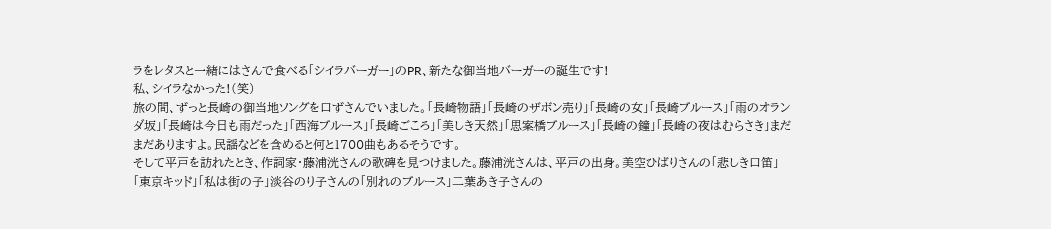ラをレタスと一緒にはさんで食べる「シイラバーガー」のPR、新たな御当地バーガーの誕生です!
私、シイラなかった!(笑)
旅の間、ずっと長崎の御当地ソングを口ずさんでいました。「長崎物語」「長崎のザボン売り」「長崎の女」「長崎ブルース」「雨のオランダ坂」「長崎は今日も雨だった」「西海ブルース」「長崎ごころ」「美しき天然」「思案橋ブルース」「長崎の鐘」「長崎の夜はむらさき」まだまだありますよ。民謡などを含めると何と1700曲もあるそうです。
そして平戸を訪れたとき、作詞家・藤浦洸さんの歌碑を見つけました。藤浦洸さんは、平戸の出身。美空ひばりさんの「悲しき口笛」「東京キッド」「私は街の子」淡谷のり子さんの「別れのブルース」二葉あき子さんの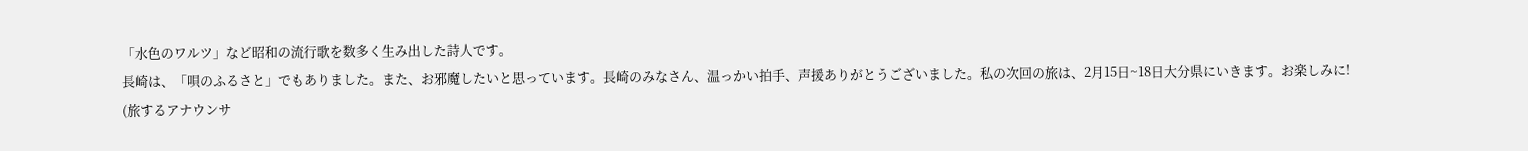「水色のワルツ」など昭和の流行歌を数多く生み出した詩人です。
長崎は、「唄のふるさと」でもありました。また、お邪魔したいと思っています。長崎のみなさん、温っかい拍手、声援ありがとうございました。私の次回の旅は、2月15日~18日大分県にいきます。お楽しみに!
(旅するアナウンサ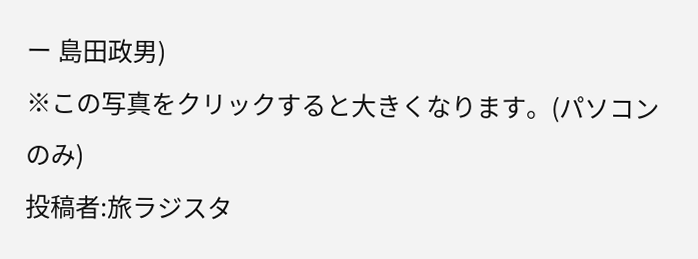ー 島田政男)
※この写真をクリックすると大きくなります。(パソコンのみ)
投稿者:旅ラジスタ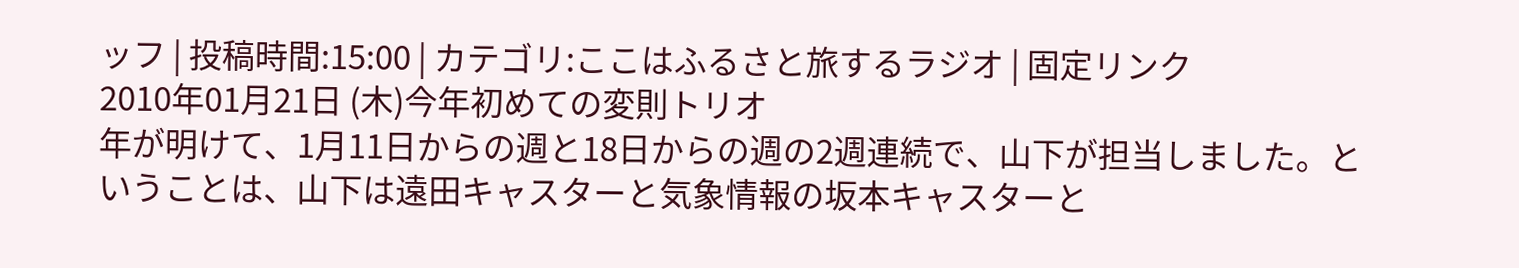ッフ | 投稿時間:15:00 | カテゴリ:ここはふるさと旅するラジオ | 固定リンク
2010年01月21日 (木)今年初めての変則トリオ
年が明けて、1月11日からの週と18日からの週の2週連続で、山下が担当しました。ということは、山下は遠田キャスターと気象情報の坂本キャスターと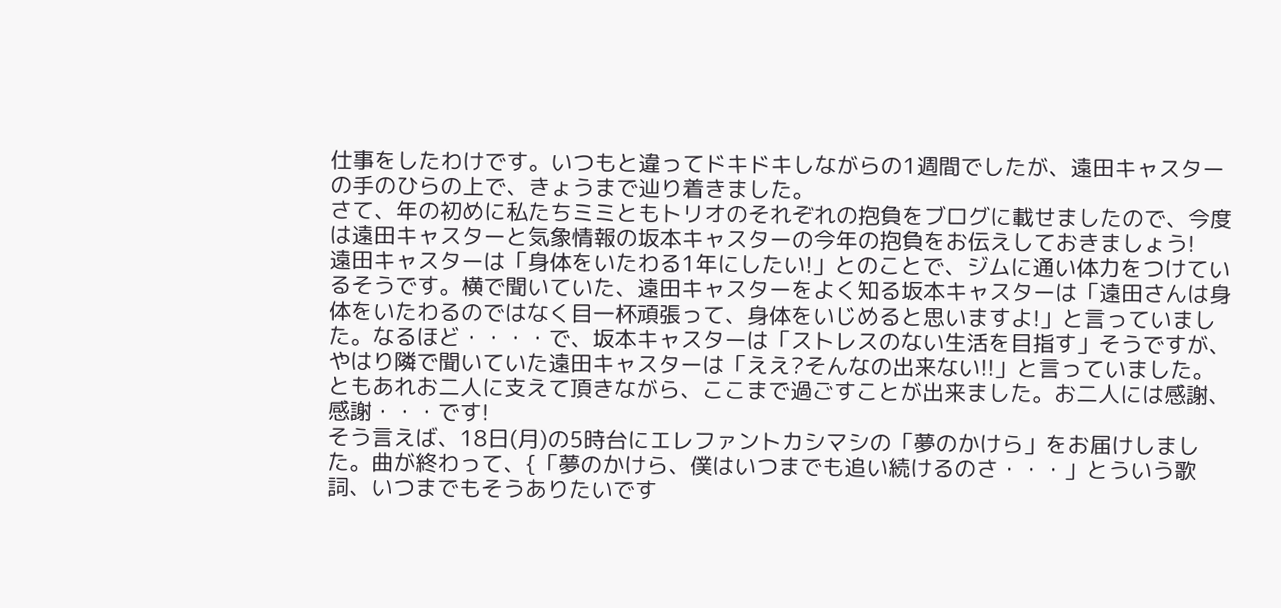仕事をしたわけです。いつもと違ってドキドキしながらの1週間でしたが、遠田キャスターの手のひらの上で、きょうまで辿り着きました。
さて、年の初めに私たちミミともトリオのそれぞれの抱負をブログに載せましたので、今度は遠田キャスターと気象情報の坂本キャスターの今年の抱負をお伝えしておきましょう!
遠田キャスターは「身体をいたわる1年にしたい!」とのことで、ジムに通い体力をつけているそうです。横で聞いていた、遠田キャスターをよく知る坂本キャスターは「遠田さんは身体をいたわるのではなく目一杯頑張って、身体をいじめると思いますよ!」と言っていました。なるほど・・・・で、坂本キャスターは「ストレスのない生活を目指す」そうですが、やはり隣で聞いていた遠田キャスターは「ええ?そんなの出来ない!!」と言っていました。ともあれお二人に支えて頂きながら、ここまで過ごすことが出来ました。お二人には感謝、感謝・・・です!
そう言えば、18日(月)の5時台にエレファントカシマシの「夢のかけら」をお届けしました。曲が終わって、{「夢のかけら、僕はいつまでも追い続けるのさ・・・」とういう歌詞、いつまでもそうありたいです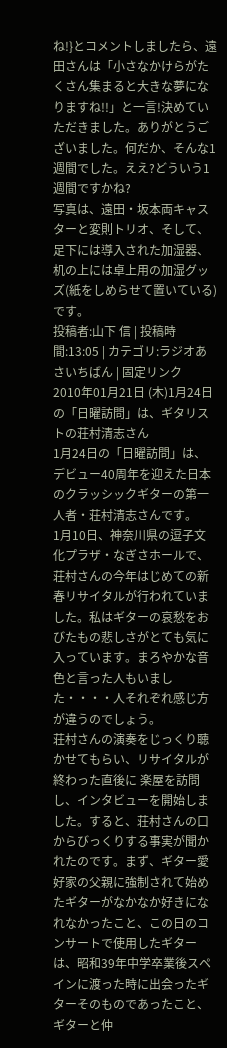ね!}とコメントしましたら、遠田さんは「小さなかけらがたくさん集まると大きな夢になりますね!!」と一言!決めていただきました。ありがとうございました。何だか、そんな1週間でした。ええ?どういう1週間ですかね?
写真は、遠田・坂本両キャスターと変則トリオ、そして、足下には導入された加湿器、机の上には卓上用の加湿グッズ(紙をしめらせて置いている)です。
投稿者:山下 信 | 投稿時間:13:05 | カテゴリ:ラジオあさいちばん | 固定リンク
2010年01月21日 (木)1月24日の「日曜訪問」は、ギタリストの荘村清志さん
1月24日の「日曜訪問」は、デビュー40周年を迎えた日本のクラッシックギターの第一人者・荘村清志さんです。
1月10日、神奈川県の逗子文化プラザ・なぎさホールで、荘村さんの今年はじめての新春リサイタルが行われていました。私はギターの哀愁をおびたもの悲しさがとても気に入っています。まろやかな音色と言った人もいました・・・・人それぞれ感じ方が違うのでしょう。
荘村さんの演奏をじっくり聴かせてもらい、リサイタルが終わった直後に 楽屋を訪問し、インタビューを開始しました。すると、荘村さんの口からびっくりする事実が聞かれたのです。まず、ギター愛好家の父親に強制されて始めたギターがなかなか好きになれなかったこと、この日のコンサートで使用したギターは、昭和39年中学卒業後スペインに渡った時に出会ったギターそのものであったこと、ギターと仲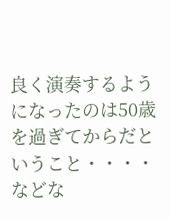良く演奏するようになったのは50歳を過ぎてからだということ・・・・などな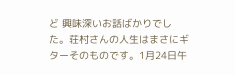ど 興味深いお話ばかりでした。荘村さんの人生はまさにギターそのものです。1月24日午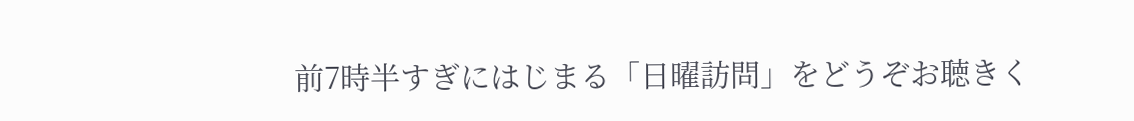前7時半すぎにはじまる「日曜訪問」をどうぞお聴きく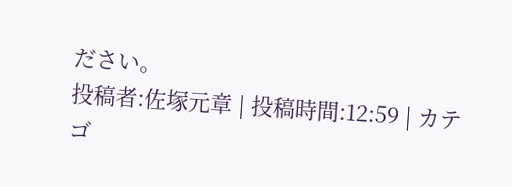ださい。
投稿者:佐塚元章 | 投稿時間:12:59 | カテゴ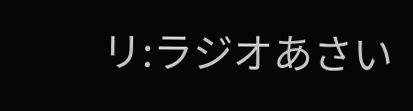リ:ラジオあさい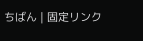ちばん | 固定リンク